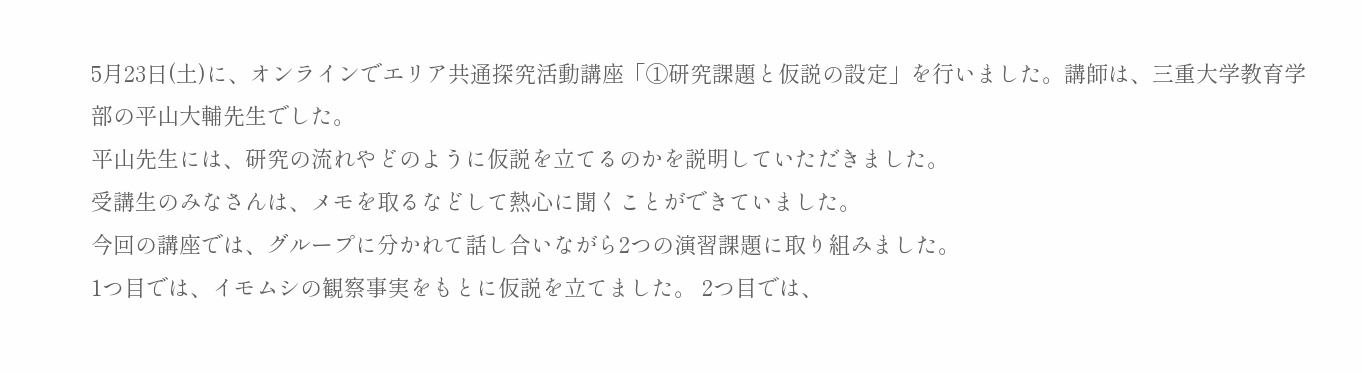5月23日(土)に、オンラインでエリア共通探究活動講座「①研究課題と仮説の設定」を行いました。講師は、三重大学教育学部の平山大輔先生でした。
平山先生には、研究の流れやどのように仮説を立てるのかを説明していただきました。
受講生のみなさんは、メモを取るなどして熱心に聞くことができていました。
今回の講座では、グループに分かれて話し合いながら2つの演習課題に取り組みました。
1つ目では、イモムシの観察事実をもとに仮説を立てました。 2つ目では、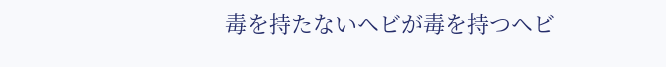毒を持たないヘビが毒を持つヘビ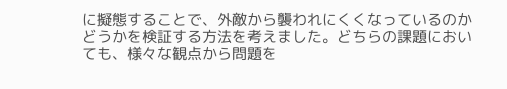に擬態することで、外敵から襲われにくくなっているのかどうかを検証する方法を考えました。どちらの課題においても、様々な観点から問題を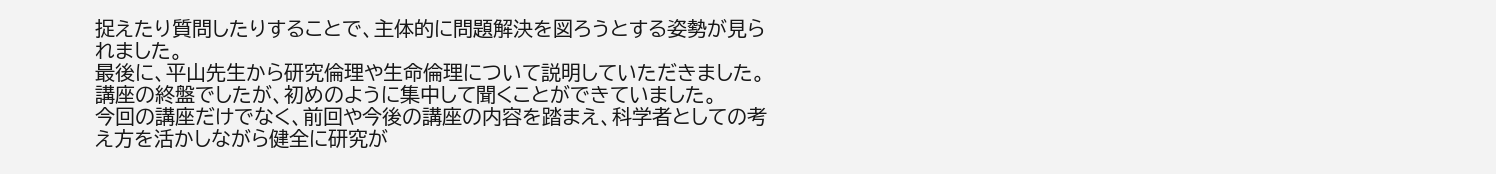捉えたり質問したりすることで、主体的に問題解決を図ろうとする姿勢が見られました。
最後に、平山先生から研究倫理や生命倫理について説明していただきました。講座の終盤でしたが、初めのように集中して聞くことができていました。
今回の講座だけでなく、前回や今後の講座の内容を踏まえ、科学者としての考え方を活かしながら健全に研究が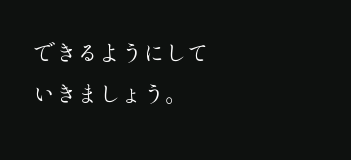できるようにしていきましょう。